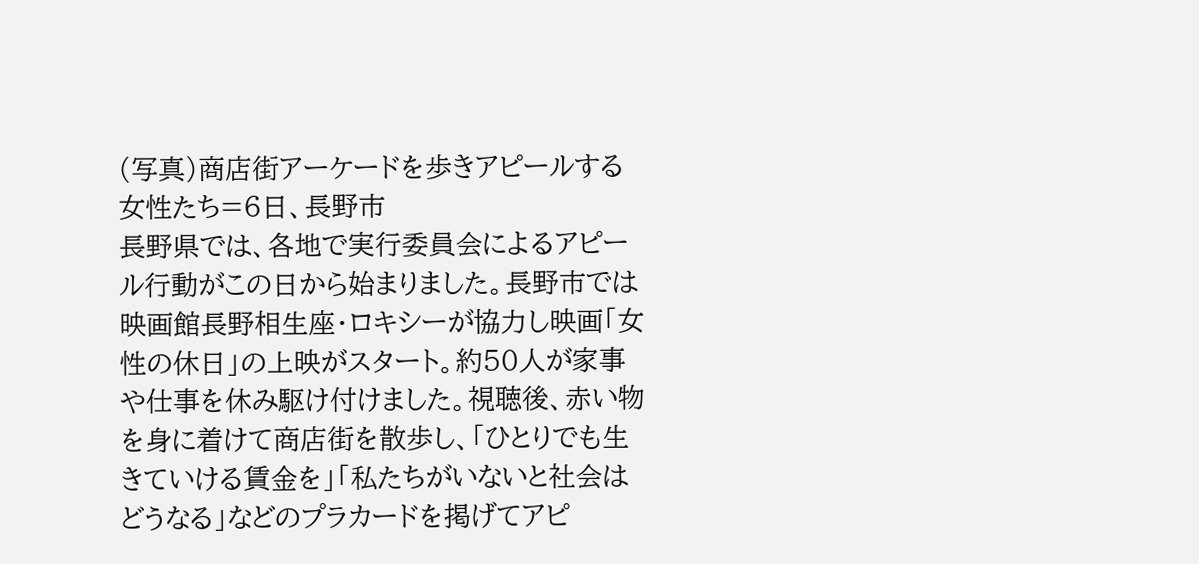(写真)商店街アーケードを歩きアピールする女性たち=6日、長野市
長野県では、各地で実行委員会によるアピール行動がこの日から始まりました。長野市では映画館長野相生座・ロキシーが協力し映画「女性の休日」の上映がスタート。約50人が家事や仕事を休み駆け付けました。視聴後、赤い物を身に着けて商店街を散歩し、「ひとりでも生きていける賃金を」「私たちがいないと社会はどうなる」などのプラカードを掲げてアピ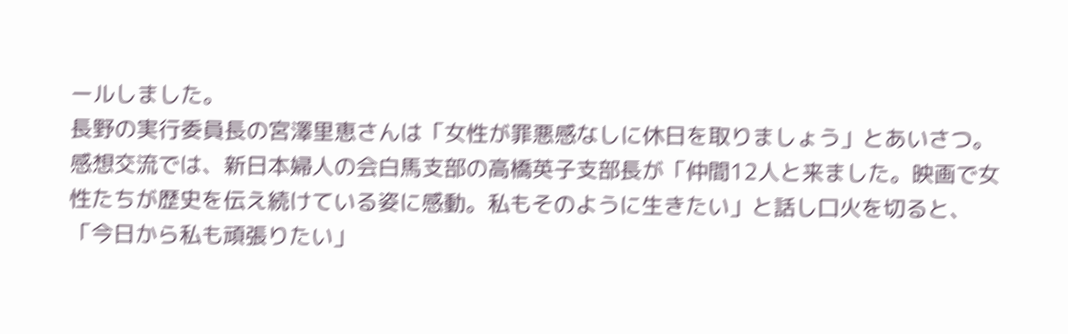ールしました。
長野の実行委員長の宮澤里恵さんは「女性が罪悪感なしに休日を取りましょう」とあいさつ。感想交流では、新日本婦人の会白馬支部の高橋英子支部長が「仲間12人と来ました。映画で女性たちが歴史を伝え続けている姿に感動。私もそのように生きたい」と話し口火を切ると、「今日から私も頑張りたい」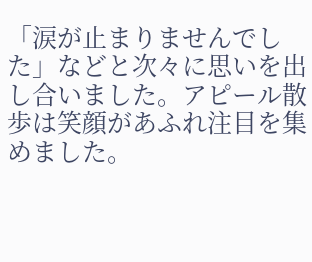「涙が止まりませんでした」などと次々に思いを出し合いました。アピール散歩は笑顔があふれ注目を集めました。